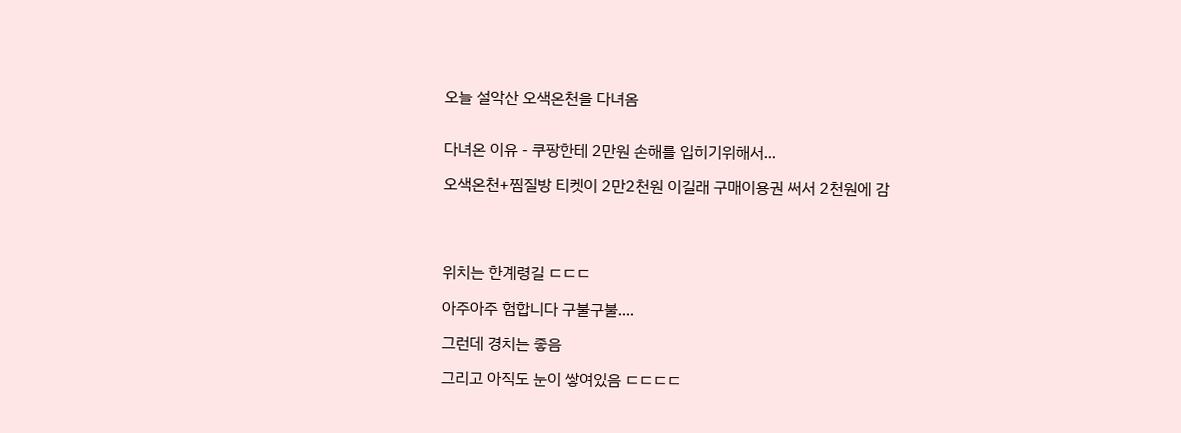오늘 설악산 오색온천을 다녀옴


다녀온 이유 - 쿠팡한테 2만원 손해를 입히기위해서...

오색온천+찜질방 티켓이 2만2천원 이길래 구매이용권 써서 2천원에 감




위치는 한계령길 ㄷㄷㄷ

아주아주 험합니다 구불구불....

그런데 경치는 좋음

그리고 아직도 눈이 쌓여있음 ㄷㄷㄷㄷ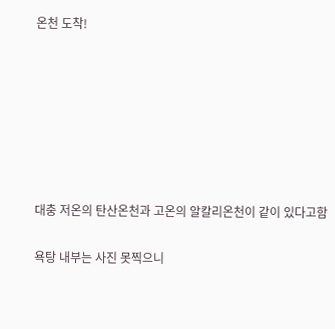온천 도착!







대충 저온의 탄산온천과 고온의 알칼리온천이 같이 있다고함

욕탕 내부는 사진 못찍으니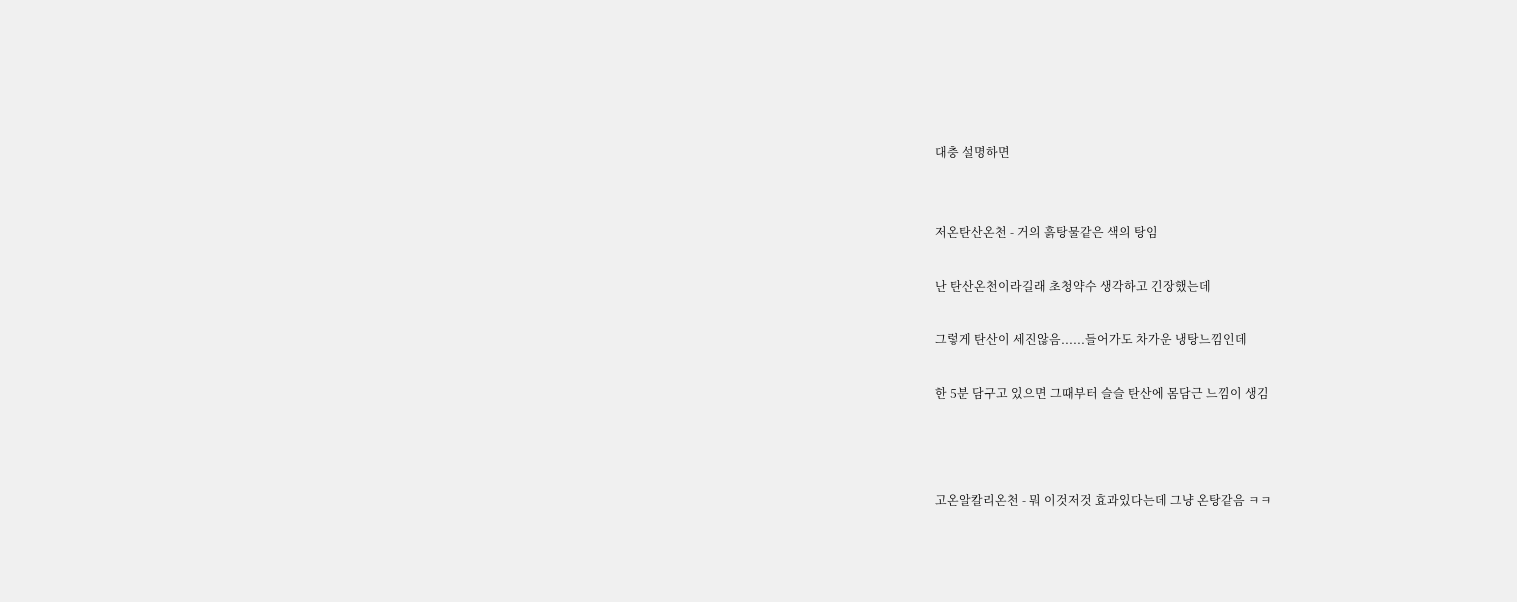대충 설명하면


저온탄산온천 - 거의 흙탕물같은 색의 탕임

난 탄산온천이라길래 초청약수 생각하고 긴장했는데

그렇게 탄산이 세진않음......들어가도 차가운 냉탕느낌인데

한 5분 담구고 있으면 그때부터 슬슬 탄산에 몸담근 느낌이 생김



고온알칼리온천 - 뭐 이것저것 효과있다는데 그냥 온탕같음 ㅋㅋ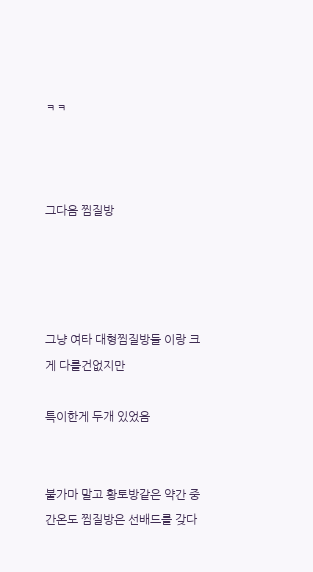ㅋㅋ



그다음 찜질방




그냥 여타 대형찜질방들 이랑 크게 다를건없지만

특이한게 두개 있었음


불가마 말고 황토방같은 약간 중간온도 찜질방은 선배드를 갖다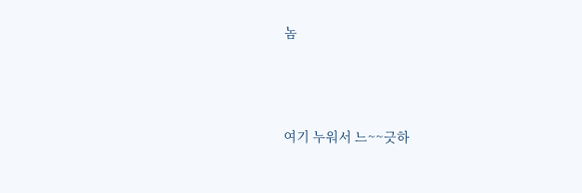놈




여기 누워서 느~~긋하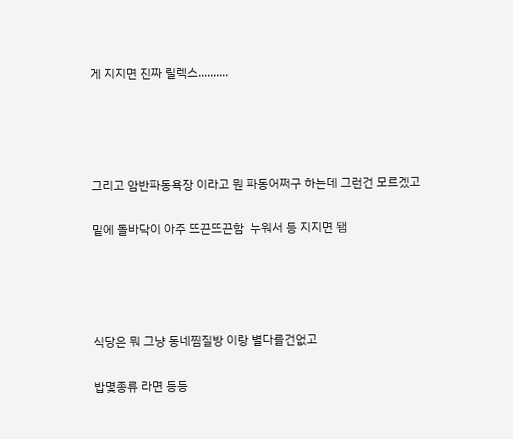게 지지면 진짜 릴렉스..........




그리고 암반파동욕장 이라고 뭔 파동어쩌구 하는데 그런건 모르겠고

밑에 돌바닥이 아주 뜨끈뜨끈함  누워서 등 지지면 됌




식당은 뭐 그냥 동네찜질방 이랑 별다를건없고

밥몇종류 라면 등등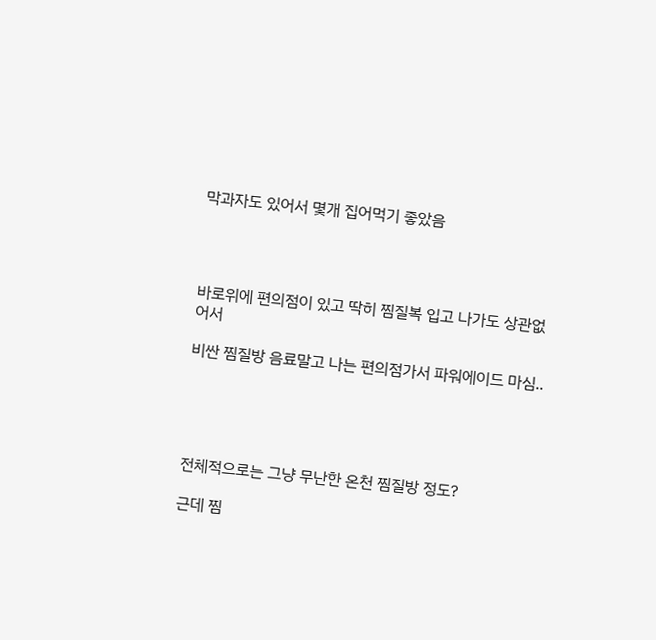막과자도 있어서 몇개 집어먹기 좋았음




바로위에 편의점이 있고 딱히 찜질복 입고 나가도 상관없어서

비싼 찜질방 음료말고 나는 편의점가서 파워에이드 마심..





전체적으로는 그냥 무난한 온천 찜질방 정도?

근데 찜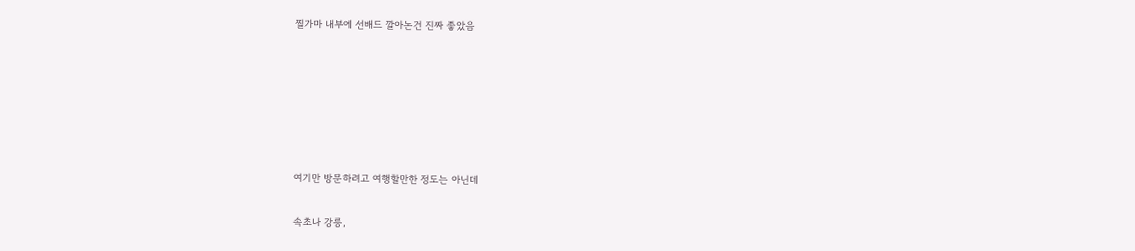찔가마 내부에 선배드 깔아논건 진짜 좋았음






여기만 방문하려고 여행할만한 정도는 아닌데

속초나 강릉,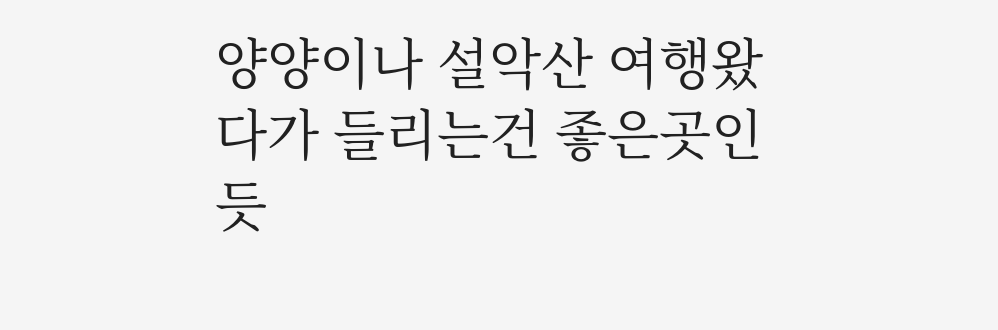양양이나 설악산 여행왔다가 들리는건 좋은곳인듯